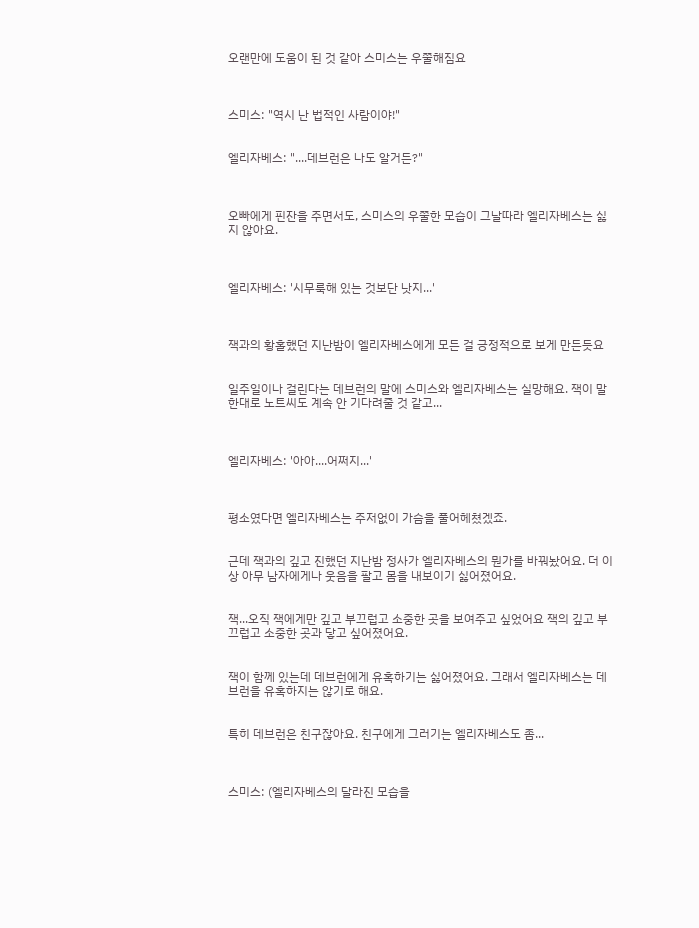오랜만에 도움이 된 것 같아 스미스는 우쭐해짐요



스미스: "역시 난 법적인 사람이야!"


엘리자베스: "....데브런은 나도 알거든?"



오빠에게 핀잔을 주면서도, 스미스의 우쭐한 모습이 그날따라 엘리자베스는 싫지 않아요.



엘리자베스: '시무룩해 있는 것보단 낫지...'



잭과의 황홀했던 지난밤이 엘리자베스에게 모든 걸 긍정적으로 보게 만든듯요


일주일이나 걸린다는 데브런의 말에 스미스와 엘리자베스는 실망해요. 잭이 말한대로 노트씨도 계속 안 기다려줄 것 같고...



엘리자베스: '아아....어쩌지...'



평소였다면 엘리자베스는 주저없이 가슴을 풀어헤쳤겠죠.


근데 잭과의 깊고 진했던 지난밤 정사가 엘리자베스의 뭔가를 바꿔놨어요. 더 이상 아무 남자에게나 웃음을 팔고 몸을 내보이기 싫어졌어요.


잭...오직 잭에게만 깊고 부끄럽고 소중한 곳을 보여주고 싶었어요 잭의 깊고 부끄럽고 소중한 곳과 닿고 싶어졌어요.


잭이 함께 있는데 데브런에게 유혹하기는 싫어졌어요. 그래서 엘리자베스는 데브런을 유혹하지는 않기로 해요.


특히 데브런은 친구잖아요. 친구에게 그러기는 엘리자베스도 좀...



스미스: (엘리자베스의 달라진 모습을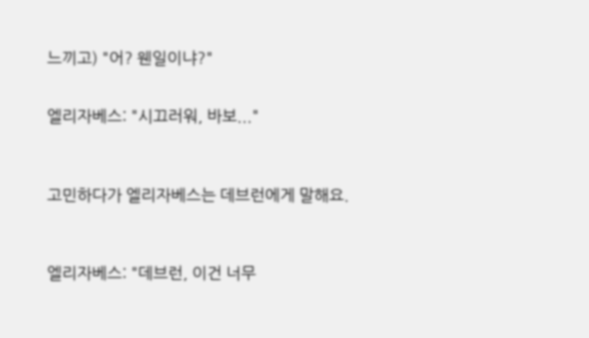느끼고) "어? 웬일이냐?"


엘리자베스: "시끄러워, 바보..."



고민하다가 엘리자베스는 데브런에게 말해요.



엘리자베스: "데브런, 이건 너무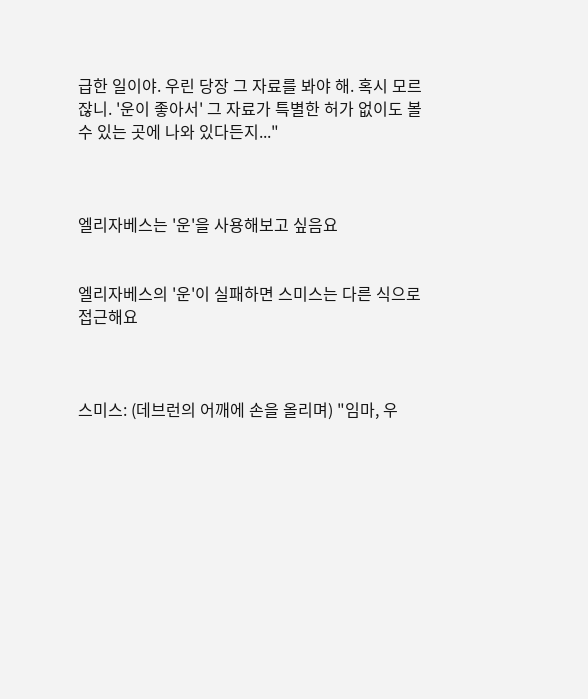급한 일이야. 우린 당장 그 자료를 봐야 해. 혹시 모르잖니. '운이 좋아서' 그 자료가 특별한 허가 없이도 볼 수 있는 곳에 나와 있다든지..."



엘리자베스는 '운'을 사용해보고 싶음요


엘리자베스의 '운'이 실패하면 스미스는 다른 식으로 접근해요



스미스: (데브런의 어깨에 손을 올리며) "임마, 우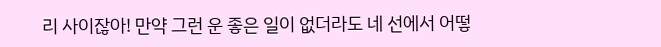리 사이잖아! 만약 그런 운 좋은 일이 없더라도 네 선에서 어떻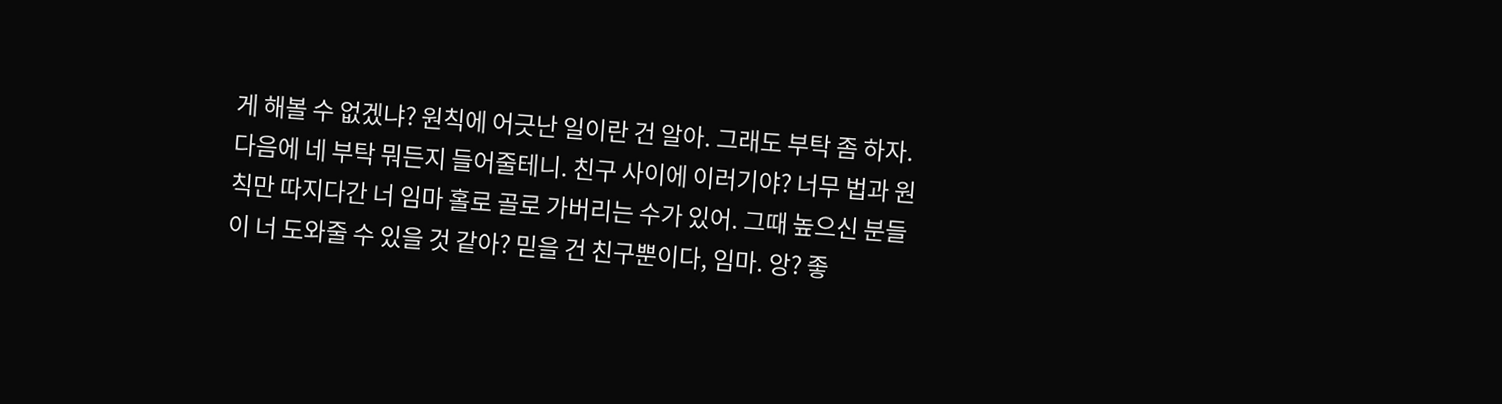게 해볼 수 없겠냐? 원칙에 어긋난 일이란 건 알아. 그래도 부탁 좀 하자. 다음에 네 부탁 뭐든지 들어줄테니. 친구 사이에 이러기야? 너무 법과 원칙만 따지다간 너 임마 홀로 골로 가버리는 수가 있어. 그때 높으신 분들이 너 도와줄 수 있을 것 같아? 믿을 건 친구뿐이다, 임마. 앙? 좋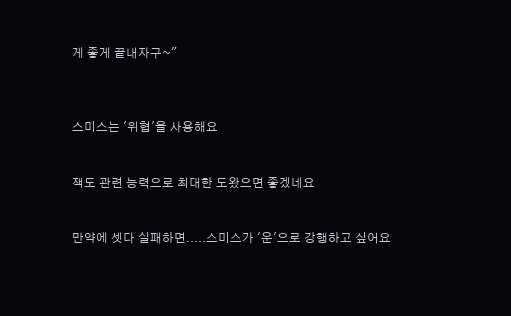게 좋게 끝내자구~"



스미스는 '위협'을 사용해요


잭도 관련 능력으로 최대한 도왔으면 좋겠네요


만약에 셋다 실패하면.....스미스가 '운'으로 강행하고 싶어요